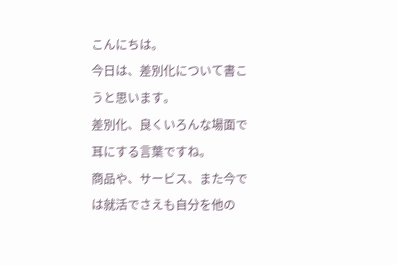こんにちは。
今日は、差別化について書こうと思います。
差別化、良くいろんな場面で耳にする言葉ですね。
商品や、サービス、また今では就活でさえも自分を他の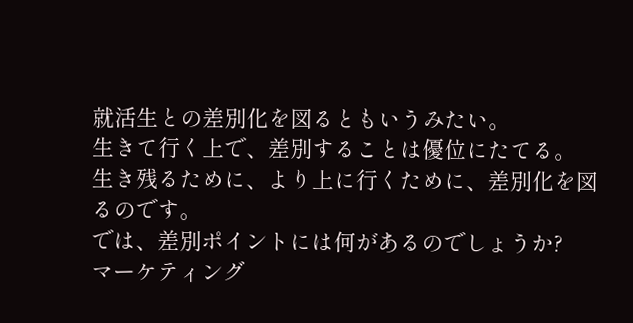就活生との差別化を図るともいうみたい。
生きて行く上で、差別することは優位にたてる。
生き残るために、より上に行くために、差別化を図るのです。
では、差別ポイントには何があるのでしょうか?
マーケティング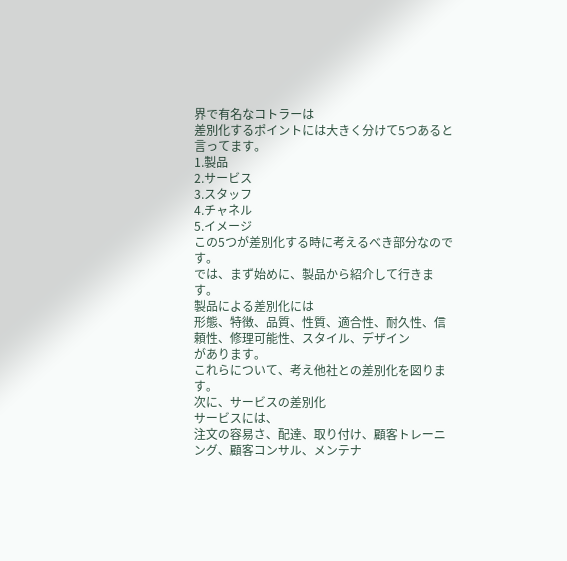界で有名なコトラーは
差別化するポイントには大きく分けて5つあると言ってます。
1.製品
2.サービス
3.スタッフ
4.チャネル
5.イメージ
この5つが差別化する時に考えるべき部分なのです。
では、まず始めに、製品から紹介して行きます。
製品による差別化には
形態、特徴、品質、性質、適合性、耐久性、信頼性、修理可能性、スタイル、デザイン
があります。
これらについて、考え他社との差別化を図ります。
次に、サービスの差別化
サービスには、
注文の容易さ、配達、取り付け、顧客トレーニング、顧客コンサル、メンテナ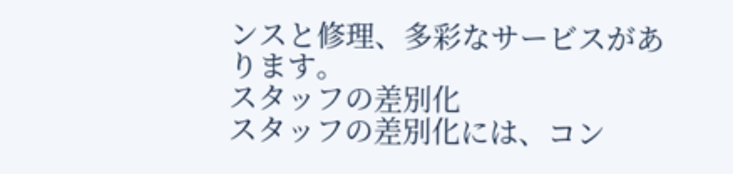ンスと修理、多彩なサービスがあります。
スタッフの差別化
スタッフの差別化には、コン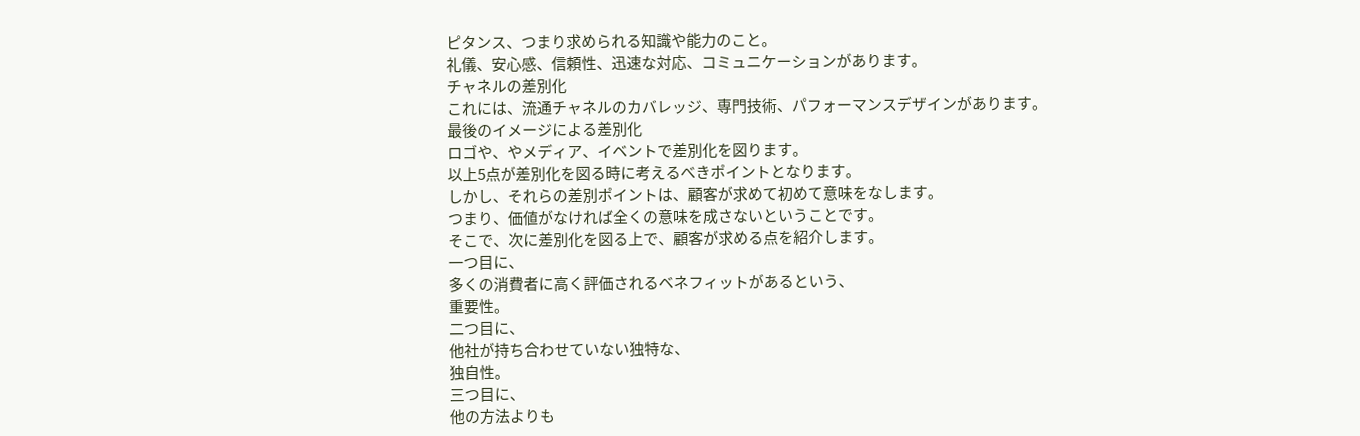ピタンス、つまり求められる知識や能力のこと。
礼儀、安心感、信頼性、迅速な対応、コミュニケーションがあります。
チャネルの差別化
これには、流通チャネルのカバレッジ、専門技術、パフォーマンスデザインがあります。
最後のイメージによる差別化
ロゴや、やメディア、イベントで差別化を図ります。
以上5点が差別化を図る時に考えるべきポイントとなります。
しかし、それらの差別ポイントは、顧客が求めて初めて意味をなします。
つまり、価値がなければ全くの意味を成さないということです。
そこで、次に差別化を図る上で、顧客が求める点を紹介します。
一つ目に、
多くの消費者に高く評価されるベネフィットがあるという、
重要性。
二つ目に、
他社が持ち合わせていない独特な、
独自性。
三つ目に、
他の方法よりも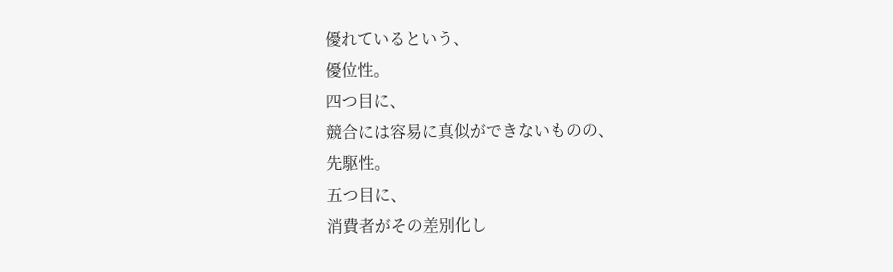優れているという、
優位性。
四つ目に、
競合には容易に真似ができないものの、
先駆性。
五つ目に、
消費者がその差別化し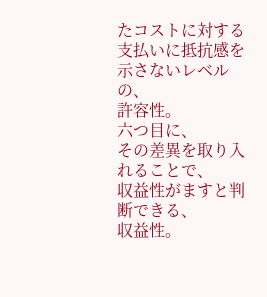たコストに対する支払いに抵抗感を示さないレベルの、
許容性。
六つ目に、
その差異を取り入れることで、
収益性がますと判断できる、
収益性。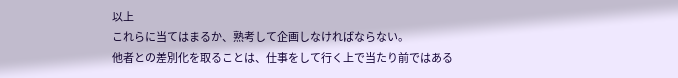以上
これらに当てはまるか、熟考して企画しなければならない。
他者との差別化を取ることは、仕事をして行く上で当たり前ではある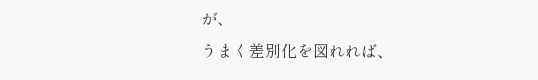が、
うまく差別化を図れれば、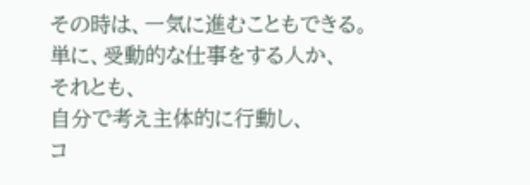その時は、一気に進むこともできる。
単に、受動的な仕事をする人か、
それとも、
自分で考え主体的に行動し、
コ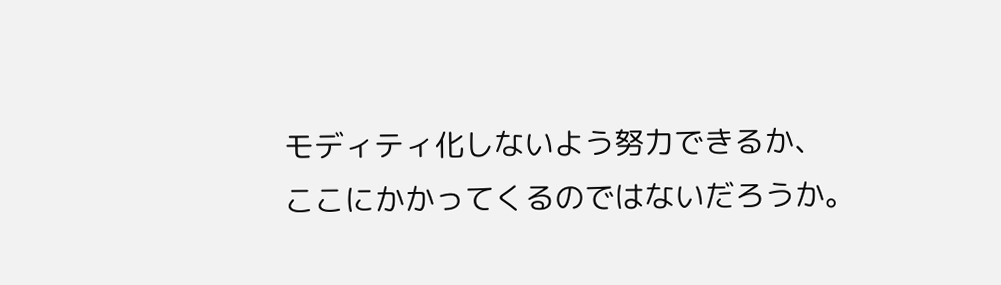モディティ化しないよう努力できるか、
ここにかかってくるのではないだろうか。